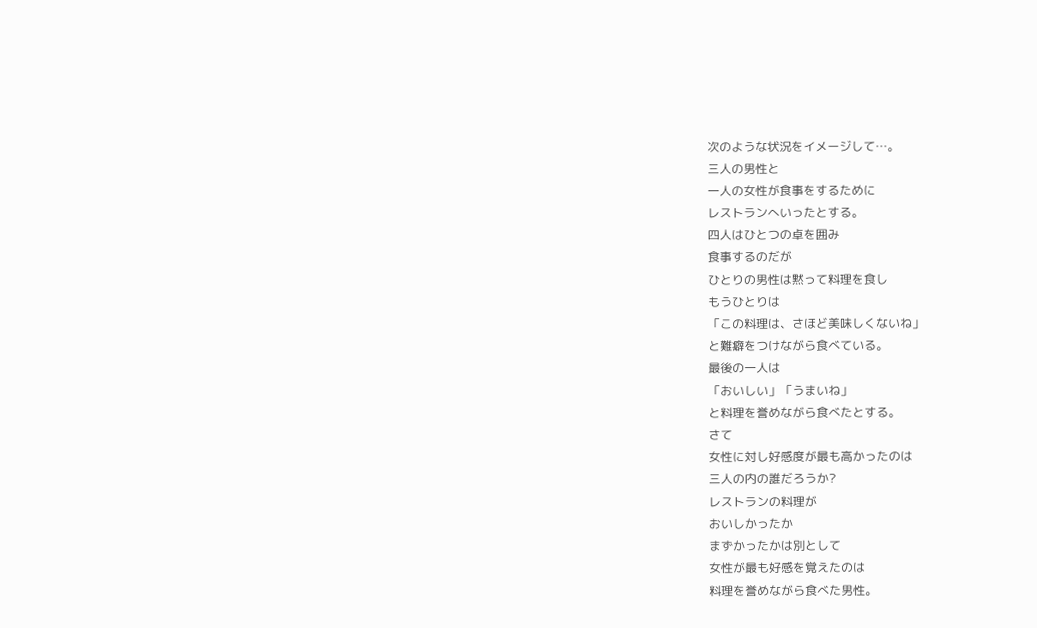次のような状況をイメージして…。
三人の男性と
一人の女性が食事をするために
レストランへいったとする。
四人はひとつの卓を囲み
食事するのだが
ひとりの男性は黙って料理を食し
もうひとりは
「この料理は、さほど美味しくないね」
と難癖をつけながら食べている。
最後の一人は
「おいしい」「うまいね」
と料理を誉めながら食べたとする。
さて
女性に対し好感度が最も高かったのは
三人の内の誰だろうか?
レストランの料理が
おいしかったか
まずかったかは別として
女性が最も好感を覚えたのは
料理を誉めながら食べた男性。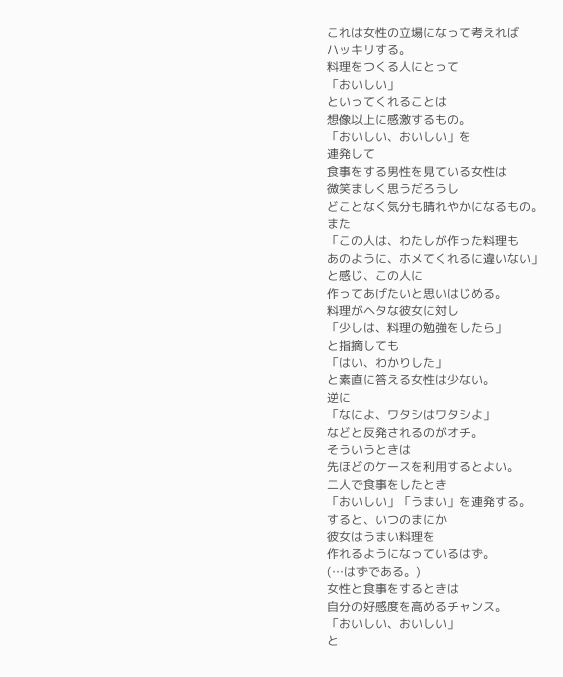これは女性の立場になって考えれば
ハッキリする。
料理をつくる人にとって
「おいしい」
といってくれることは
想像以上に感激するもの。
「おいしい、おいしい」を
連発して
食事をする男性を見ている女性は
微笑ましく思うだろうし
どことなく気分も晴れやかになるもの。
また
「この人は、わたしが作った料理も
あのように、ホメてくれるに違いない」
と感じ、この人に
作ってあげたいと思いはじめる。
料理がヘタな彼女に対し
「少しは、料理の勉強をしたら」
と指摘しても
「はい、わかりした」
と素直に答える女性は少ない。
逆に
「なによ、ワタシはワタシよ」
などと反発されるのがオチ。
そういうときは
先ほどのケースを利用するとよい。
二人で食事をしたとき
「おいしい」「うまい」を連発する。
すると、いつのまにか
彼女はうまい料理を
作れるようになっているはず。
(…はずである。)
女性と食事をするときは
自分の好感度を高めるチャンス。
「おいしい、おいしい」
と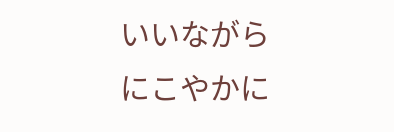いいながら
にこやかに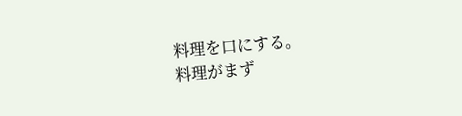料理を口にする。
料理がまず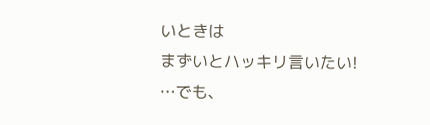いときは
まずいとハッキリ言いたい!
…でも、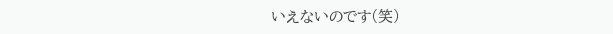いえないのです(笑)